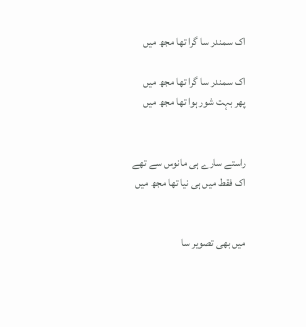اک سمندر سا گرا تھا مجھ میں

اک سمندر سا گرا تھا مجھ میں
پھر بہت شور ہوا تھا مجھ میں


راستے سارے ہی مانوس سے تھے
اک فقط میں ہی نیا تھا مجھ میں


میں بھی تصویر سا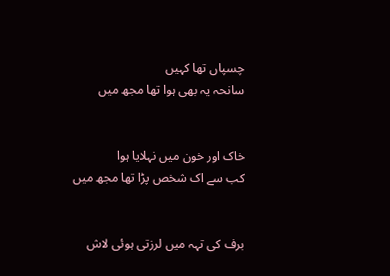چسپاں تھا کہیں
سانحہ یہ بھی ہوا تھا مجھ میں


خاک اور خون میں نہلایا ہوا
کب سے اک شخص پڑا تھا مجھ میں


برف کی تہہ میں لرزتی ہوئی لاش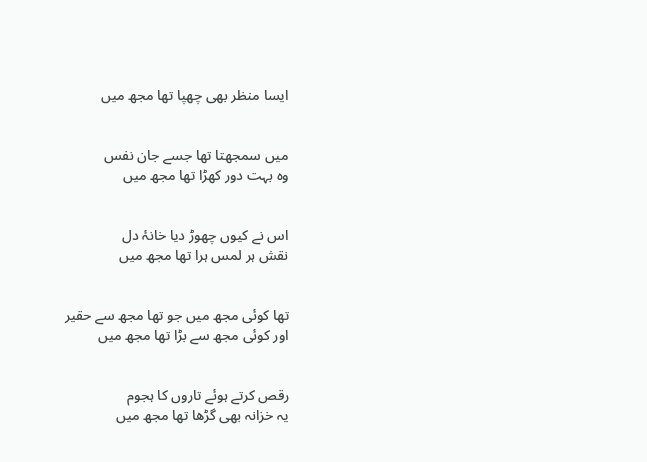ایسا منظر بھی چھپا تھا مجھ میں


میں سمجھتا تھا جسے جان نفس
وہ بہت دور کھڑا تھا مجھ میں


اس نے کیوں چھوڑ دیا خانۂ دل
نقش ہر لمس ہرا تھا مجھ میں


تھا کوئی مجھ میں جو تھا مجھ سے حقیر
اور کوئی مجھ سے بڑا تھا مجھ میں


رقص کرتے ہوئے تاروں کا ہجوم
یہ خزانہ بھی گڑھا تھا مجھ میں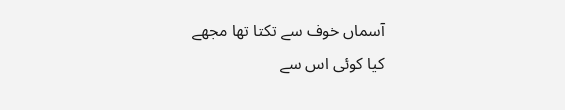آسماں خوف سے تکتا تھا مجھے
کیا کوئی اس سے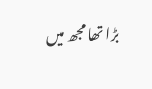بڑا تھا مجھ میں